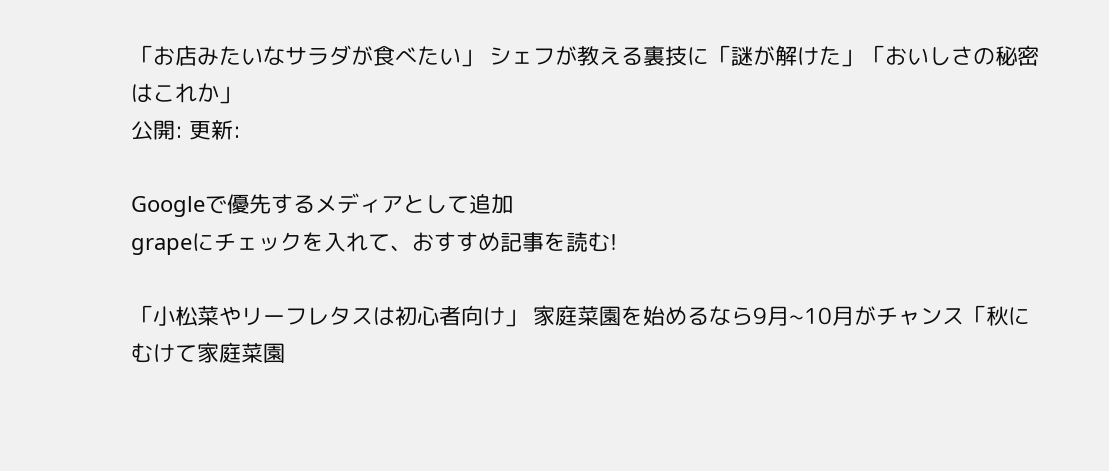「お店みたいなサラダが食べたい」 シェフが教える裏技に「謎が解けた」「おいしさの秘密はこれか」
公開: 更新:

Googleで優先するメディアとして追加
grapeにチェックを入れて、おすすめ記事を読む!

「小松菜やリーフレタスは初心者向け」 家庭菜園を始めるなら9月~10月がチャンス「秋にむけて家庭菜園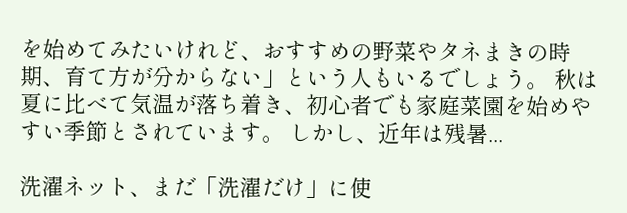を始めてみたいけれど、おすすめの野菜やタネまきの時期、育て方が分からない」という人もいるでしょう。 秋は夏に比べて気温が落ち着き、初心者でも家庭菜園を始めやすい季節とされています。 しかし、近年は残暑...

洗濯ネット、まだ「洗濯だけ」に使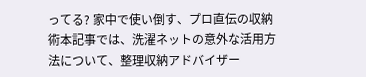ってる? 家中で使い倒す、プロ直伝の収納術本記事では、洗濯ネットの意外な活用方法について、整理収納アドバイザー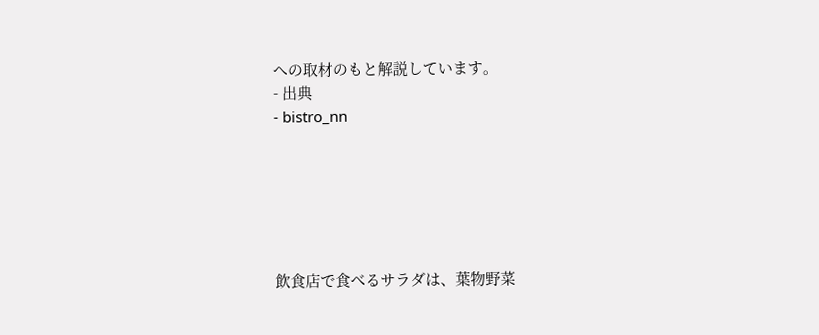への取材のもと解説しています。
- 出典
- bistro_nn






飲食店で食べるサラダは、葉物野菜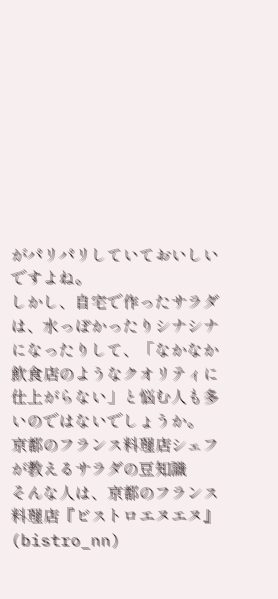がパリパリしていておいしいですよね。
しかし、自宅で作ったサラダは、水っぽかったりシナシナになったりして、「なかなか飲食店のようなクオリティに仕上がらない」と悩む人も多いのではないでしょうか。
京都のフランス料理店シェフが教えるサラダの豆知識
そんな人は、京都のフランス料理店『ビストロエヌエヌ』(bistro_nn)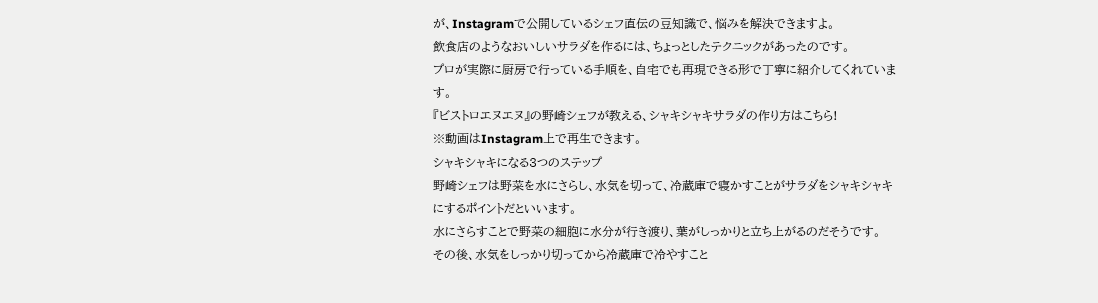が、Instagramで公開しているシェフ直伝の豆知識で、悩みを解決できますよ。
飲食店のようなおいしいサラダを作るには、ちょっとしたテクニックがあったのです。
プロが実際に厨房で行っている手順を、自宅でも再現できる形で丁寧に紹介してくれています。
『ビストロエヌエヌ』の野崎シェフが教える、シャキシャキサラダの作り方はこちら!
※動画はInstagram上で再生できます。
シャキシャキになる3つのステップ
野崎シェフは野菜を水にさらし、水気を切って、冷蔵庫で寝かすことがサラダをシャキシャキにするポイントだといいます。
水にさらすことで野菜の細胞に水分が行き渡り、葉がしっかりと立ち上がるのだそうです。
その後、水気をしっかり切ってから冷蔵庫で冷やすこと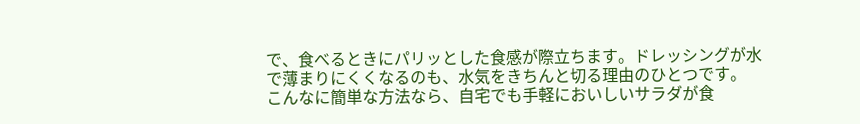で、食べるときにパリッとした食感が際立ちます。ドレッシングが水で薄まりにくくなるのも、水気をきちんと切る理由のひとつです。
こんなに簡単な方法なら、自宅でも手軽においしいサラダが食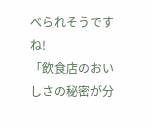べられそうですね!
「飲食店のおいしさの秘密が分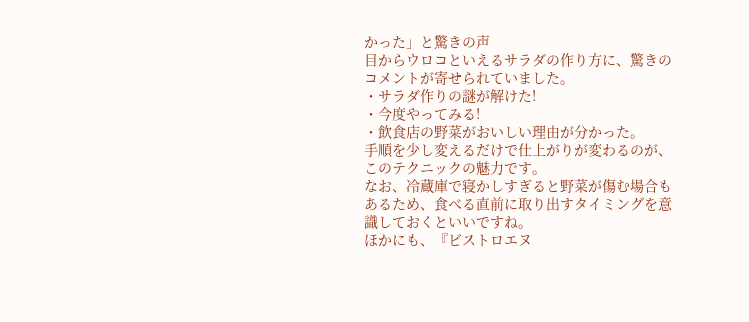かった」と驚きの声
目からウロコといえるサラダの作り方に、驚きのコメントが寄せられていました。
・サラダ作りの謎が解けた!
・今度やってみる!
・飲食店の野菜がおいしい理由が分かった。
手順を少し変えるだけで仕上がりが変わるのが、このテクニックの魅力です。
なお、冷蔵庫で寝かしすぎると野菜が傷む場合もあるため、食べる直前に取り出すタイミングを意識しておくといいですね。
ほかにも、『ビストロエヌ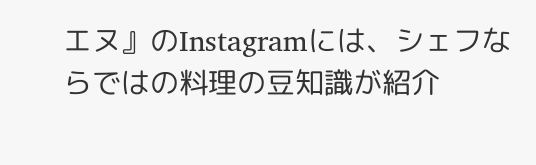エヌ』のInstagramには、シェフならではの料理の豆知識が紹介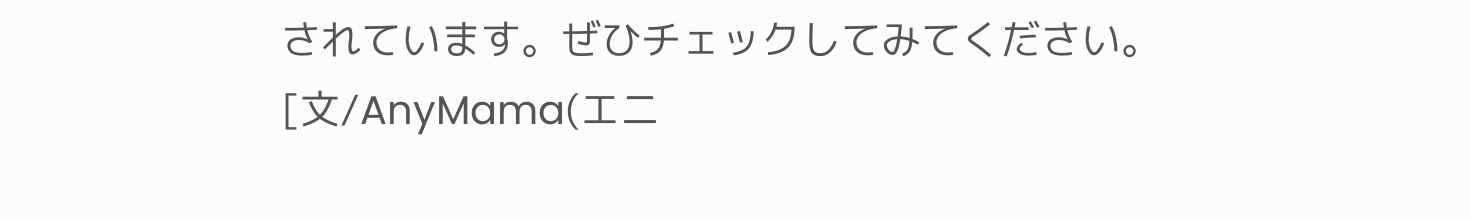されています。ぜひチェックしてみてください。
[文/AnyMama(エニ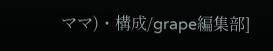ママ)・構成/grape編集部]